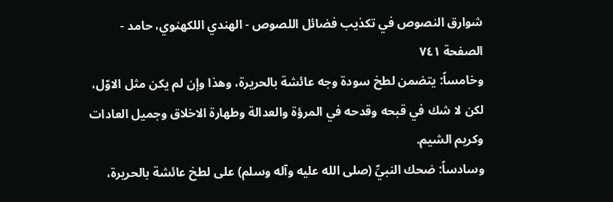شوارق النصوص في تكذيب فضائل اللصوص - الهندي اللكهنوي، حامد - الصفحة ٧٤١
وخامساً: يتضمن لطخ سودة وجه عائشة بالحريرة، وهذا وإن لم يكن مثل الاوّل، لكن لا شك في قبحه وقدحه في المرؤة والعدالة وطهارة الاخلاق وجميل العادات وكريم الشيم.
وسادساً: ضحك النبيِّ (صلى الله عليه وآله وسلم) على لطخ عائشة بالحريرة،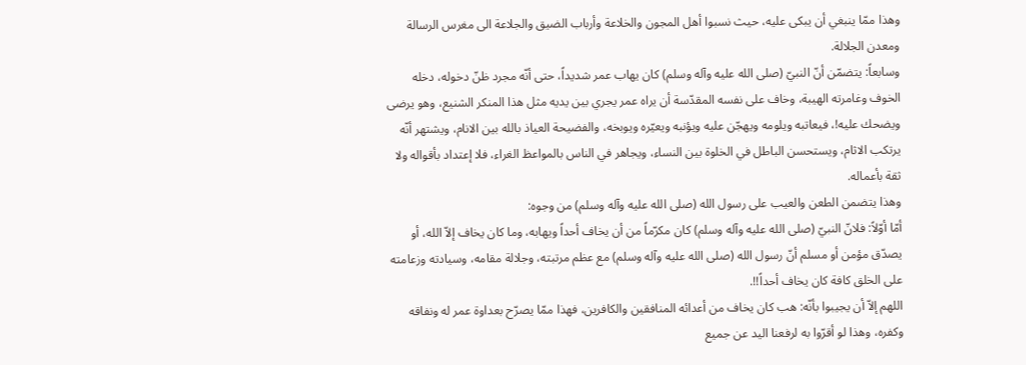وهذا ممّا ينبغي أن يبكى عليه، حيث نسبوا أهل المجون والخلاعة وأرباب الضيق والجلاعة الى مغرس الرسالة ومعدن الجلالة.
وسابعاً: يتضمّن أنّ النبيّ (صلى الله عليه وآله وسلم) كان يهاب عمر شديداً، حتى أنّه مجرد ظنّ دخوله، دخله الخوف وغامرته الهيبة، وخاف على نفسه المقدّسة أن يراه عمر يجري بين يديه مثل هذا المنكر الشنيع، وهو يرضى ويضحك عليه!، فيعاتبه ويلومه ويهجّن عليه ويؤنبه ويعيّره ويوبخه، والفضيحة العياذ بالله بين الانام، ويشتهر أنّه يرتكب الاثام، ويستحسن الباطل في الخلوة بين النساء، ويجاهر في الناس بالمواعظ الغراء، فلا إعتداد بأقواله ولا ثقة بأعماله.
وهذا يتضمن الطعن والعيب على رسول الله (صلى الله عليه وآله وسلم) من وجوه:
أمّا أوّلاً: فلانّ النبيّ (صلى الله عليه وآله وسلم) كان مكرّماً من أن يخاف أحداً ويهابه، وما كان يخاف إلاّ الله، أو يصدّق مؤمن أو مسلم أنّ رسول الله (صلى الله عليه وآله وسلم) مع عظم مرتبته، وجلالة مقامه، وسيادته وزعامته على الخلق كافة كان يخاف أحداً!!.
اللهم إلاّ أن يجيبوا بأنّه: هب كان يخاف من أعدائه المنافقين والكافرين، فهذا ممّا يصرّح بعداوة عمر له ونفاقه وكفره، وهذا لو أقرّوا به لرفعنا اليد عن جميع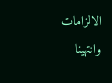الالزامات وانتهينا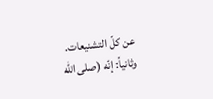عن كلّ التشنيعات.
وثانياً: إنّه (صلى الله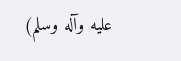عليه وآله وسلم)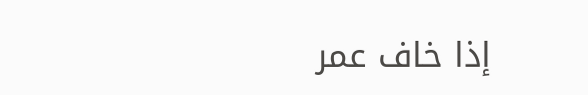إذا خاف عمر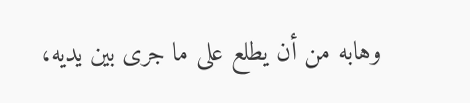وهابه من أن يطلع على ما جرى بين يديه،